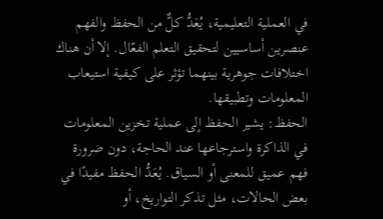في العملية التعليمية، يُعَدُّ كلٌّ من الحفظ والفهم عنصرين أساسيين لتحقيق التعلم الفعّال. إلا أن هناك اختلافات جوهرية بينهما تؤثر على كيفية استيعاب المعلومات وتطبيقها.
الحفظ: يشير الحفظ إلى عملية تخزين المعلومات في الذاكرة واسترجاعها عند الحاجة، دون ضرورة فهم عميق للمعنى أو السياق. يُعَدُّ الحفظ مفيدًا في بعض الحالات، مثل تذكر التواريخ، أو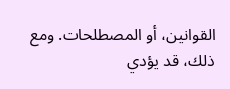القوانين، أو المصطلحات. ومع ذلك، قد يؤدي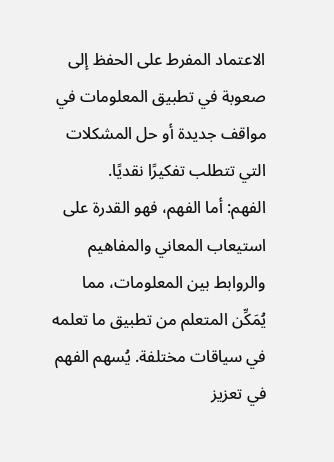الاعتماد المفرط على الحفظ إلى صعوبة في تطبيق المعلومات في مواقف جديدة أو حل المشكلات التي تتطلب تفكيرًا نقديًا.
الفهم: أما الفهم، فهو القدرة على استيعاب المعاني والمفاهيم والروابط بين المعلومات، مما يُمَكِّن المتعلم من تطبيق ما تعلمه في سياقات مختلفة. يُسهم الفهم في تعزيز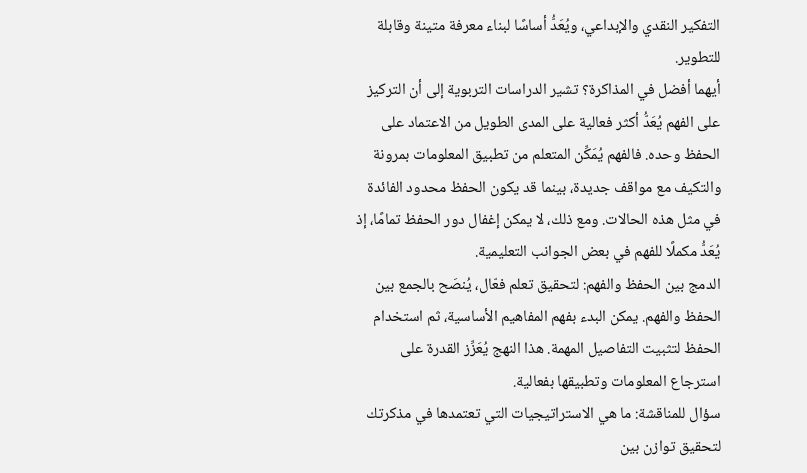التفكير النقدي والإبداعي، ويُعَدُّ أساسًا لبناء معرفة متينة وقابلة للتطوير.
أيهما أفضل في المذاكرة؟ تشير الدراسات التربوية إلى أن التركيز على الفهم يُعَدُّ أكثر فعالية على المدى الطويل من الاعتماد على الحفظ وحده. فالفهم يُمَكِّن المتعلم من تطبيق المعلومات بمرونة والتكيف مع مواقف جديدة، بينما قد يكون الحفظ محدود الفائدة في مثل هذه الحالات. ومع ذلك، لا يمكن إغفال دور الحفظ تمامًا، إذ يُعَدُّ مكملًا للفهم في بعض الجوانب التعليمية.
الدمج بين الحفظ والفهم: لتحقيق تعلم فعّال، يُنصَح بالجمع بين الحفظ والفهم. يمكن البدء بفهم المفاهيم الأساسية، ثم استخدام الحفظ لتثبيت التفاصيل المهمة. هذا النهج يُعَزِّز القدرة على استرجاع المعلومات وتطبيقها بفعالية.
سؤال للمناقشة: ما هي الاستراتيجيات التي تعتمدها في مذكرتك لتحقيق توازن بين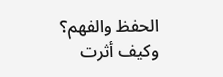الحفظ والفهم؟ وكيف أثرت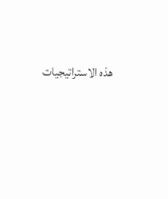هذه الاستراتيجيات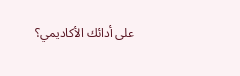على أدائك الأكاديمي؟